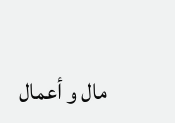مال و أعمال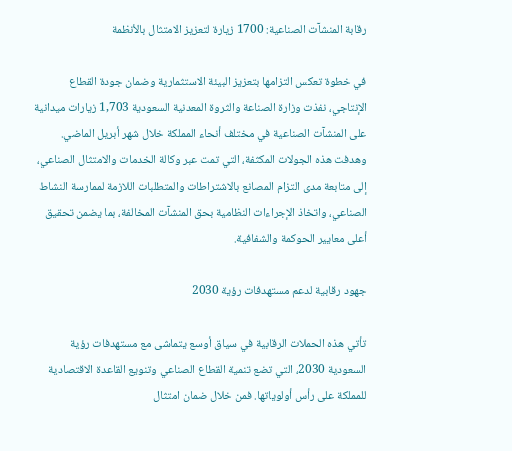رقابة المنشآت الصناعية: 1700 زيارة لتعزيز الامتثال بالأنظمة

في خطوة تعكس التزامها بتعزيز البيئة الاستثمارية وضمان جودة القطاع الإنتاجي، نفذت وزارة الصناعة والثروة المعدنية السعودية 1,703 زيارات ميدانية على المنشآت الصناعية في مختلف أنحاء المملكة خلال شهر أبريل الماضي. وهدفت هذه الجولات المكثفة، التي تمت عبر وكالة الخدمات والامتثال الصناعي، إلى متابعة مدى التزام المصانع بالاشتراطات والمتطلبات اللازمة لممارسة النشاط الصناعي، واتخاذ الإجراءات النظامية بحق المنشآت المخالفة، بما يضمن تحقيق أعلى معايير الحوكمة والشفافية.

جهود رقابية لدعم مستهدفات رؤية 2030

تأتي هذه الحملات الرقابية في سياق أوسع يتماشى مع مستهدفات رؤية السعودية 2030، التي تضع تنمية القطاع الصناعي وتنويع القاعدة الاقتصادية للمملكة على رأس أولوياتها. فمن خلال ضمان امتثال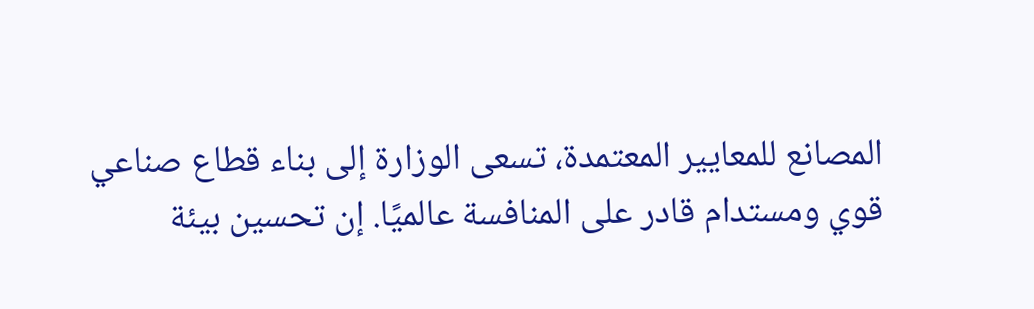المصانع للمعايير المعتمدة، تسعى الوزارة إلى بناء قطاع صناعي قوي ومستدام قادر على المنافسة عالميًا. إن تحسين بيئة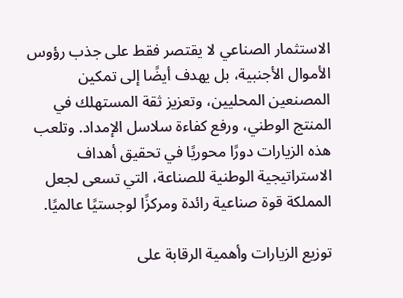الاستثمار الصناعي لا يقتصر فقط على جذب رؤوس الأموال الأجنبية، بل يهدف أيضًا إلى تمكين المصنعين المحليين، وتعزيز ثقة المستهلك في المنتج الوطني، ورفع كفاءة سلاسل الإمداد. وتلعب هذه الزيارات دورًا محوريًا في تحقيق أهداف الاستراتيجية الوطنية للصناعة، التي تسعى لجعل المملكة قوة صناعية رائدة ومركزًا لوجستيًا عالميًا.

توزيع الزيارات وأهمية الرقابة على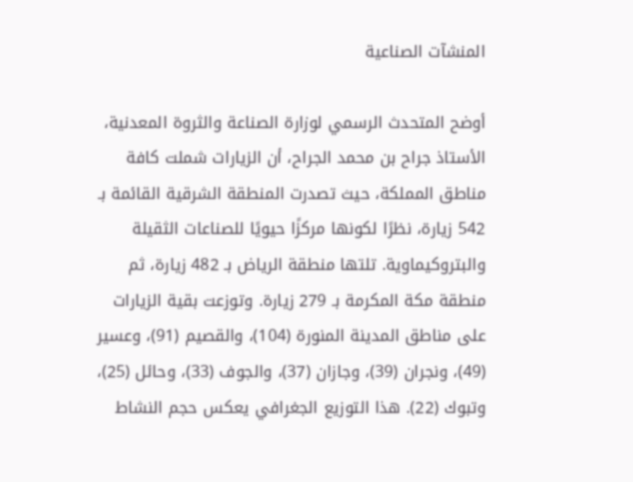المنشآت الصناعية

أوضح المتحدث الرسمي لوزارة الصناعة والثروة المعدنية، الأستاذ جراح بن محمد الجراح، أن الزيارات شملت كافة مناطق المملكة، حيث تصدرت المنطقة الشرقية القائمة بـ 542 زيارة، نظرًا لكونها مركزًا حيويًا للصناعات الثقيلة والبتروكيماوية. تلتها منطقة الرياض بـ 482 زيارة، ثم منطقة مكة المكرمة بـ 279 زيارة. وتوزعت بقية الزيارات على مناطق المدينة المنورة (104)، والقصيم (91)، وعسير (49)، ونجران (39)، وجازان (37)، والجوف (33)، وحائل (25)، وتبوك (22). هذا التوزيع الجغرافي يعكس حجم النشاط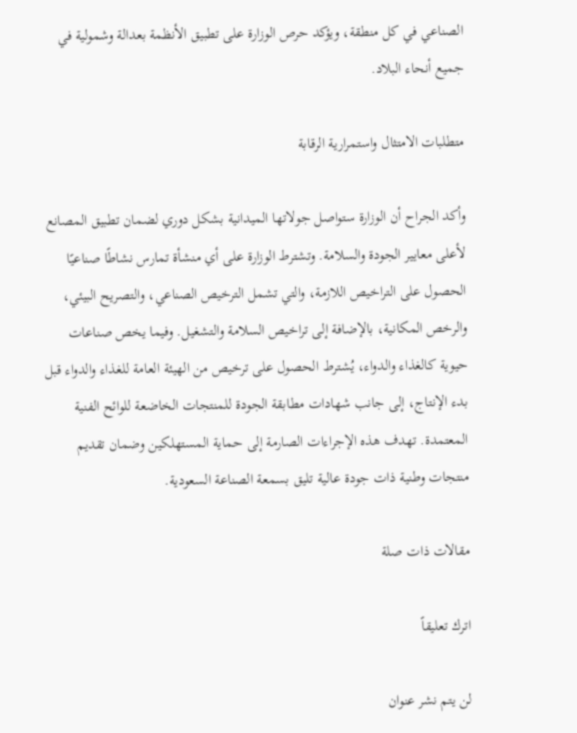الصناعي في كل منطقة، ويؤكد حرص الوزارة على تطبيق الأنظمة بعدالة وشمولية في جميع أنحاء البلاد.

متطلبات الامتثال واستمرارية الرقابة

وأكد الجراح أن الوزارة ستواصل جولاتها الميدانية بشكل دوري لضمان تطبيق المصانع لأعلى معايير الجودة والسلامة. وتشترط الوزارة على أي منشأة تمارس نشاطًا صناعيًا الحصول على التراخيص اللازمة، والتي تشمل الترخيص الصناعي، والتصريح البيئي، والرخص المكانية، بالإضافة إلى تراخيص السلامة والتشغيل. وفيما يخص صناعات حيوية كالغذاء والدواء، يُشترط الحصول على ترخيص من الهيئة العامة للغذاء والدواء قبل بدء الإنتاج، إلى جانب شهادات مطابقة الجودة للمنتجات الخاضعة للوائح الفنية المعتمدة. تهدف هذه الإجراءات الصارمة إلى حماية المستهلكين وضمان تقديم منتجات وطنية ذات جودة عالية تليق بسمعة الصناعة السعودية.

مقالات ذات صلة

اترك تعليقاً

لن يتم نشر عنوان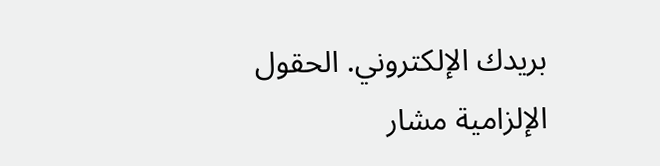بريدك الإلكتروني. الحقول الإلزامية مشار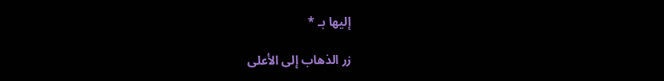إليها بـ *

زر الذهاب إلى الأعلى